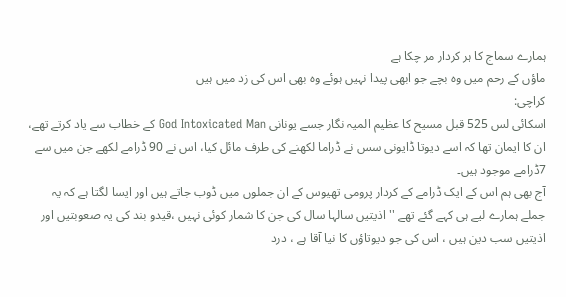ہمارے سماج کا ہر کردار مر چکا ہے
ماؤں کے رحم میں وہ بچے جو ابھی پیدا نہیں ہوئے وہ بھی اس کی زد میں ہیں
کراچی:
اسکائی لس 525 قبل مسیح کا عظیم المیہ نگار جسے یونانی God Intoxicated Man کے خطاب سے یاد کرتے تھے، ان کا ایمان تھا کہ اسے دیوتا ڈایونی سس نے ڈراما لکھنے کی طرف مائل کیا، اس نے 90 ڈرامے لکھے جن میں سے 7ڈرامے موجود ہیں۔
آج بھی ہم اس کے ایک ڈرامے کے کردار پرومی تھیوس کے ان جملوں میں ڈوب جاتے ہیں اور ایسا لگتا ہے کہ یہ جملے ہمارے لیے ہی کہے گئے تھے '' اذیتیں سالہا سال کی جن کا شمار کوئی نہیں ،قیدو بند کی یہ صعوبتیں اور اذیتیں سب دین ہیں ، اس کی جو دیوتاؤں کا نیا آقا ہے ، درد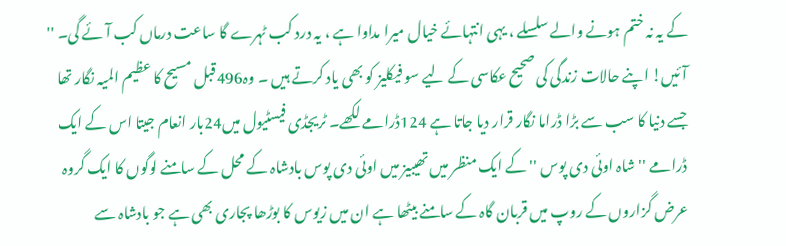کے یہ نہ ختم ہونے والے سلسلے ، یہی انتہائے خیال میرا مداوا ہے ، یہ درد کب ٹہرے گا ساعت درماں کب آئے گی۔ ''
آئیں! اپنے حالات زندگی کی صحیح عکاسی کے لیے سو فیکلیز کو بھی یاد کرتے ہیں ۔ وہ496قبل مسیح کا عظیم المیہ نگار تھا جسے دنیا کا سب سے بڑا ڈراما نگار قرار دیا جاتا ہے 124ڈرامے لکھے۔ ٹریجڈی فیسٹیول میں24بار انعام جیتا اس کے ایک ڈرامے '' شاہ اوئی دی پوس '' کے ایک منظر میں تھیبیز میں اوئی دی پوس بادشاہ کے محل کے سامنے لوگوں کا ایک گروہ عرض گزاروں کے روپ میں قربان گاہ کے سامنے بیٹھا ہے ان میں زیوس کا بوڑھا پجاری بھی ہے جو بادشاہ سے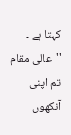کہتا ہے ۔ ''عالی مقام تم اپنی آنکھوں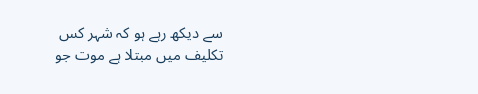سے دیکھ رہے ہو کہ شہر کس تکلیف میں مبتلا ہے موت جو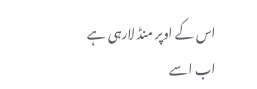اس کے اوپر منڈ لارہی ہے اب اسے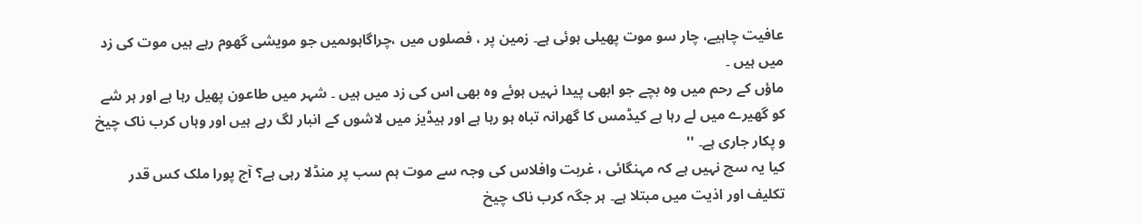عافیت چاہیے، چار سو موت پھیلی ہوئی ہے۔ زمین پر ، فصلوں میں ،چراگاہوںمیں جو مویشی گھوم رہے ہیں موت کی زد میں ہیں ۔
ماؤں کے رحم میں وہ بچے جو ابھی پیدا نہیں ہوئے وہ بھی اس کی زد میں ہیں ۔ شہر میں طاعون پھیل رہا ہے اور ہر شے کو گھیرے میں لے رہا ہے کیڈمس کا گھرانہ تباہ ہو رہا ہے اور ہیڈیز میں لاشوں کے انبار لگ رہے ہیں اور وہاں کرب ناک چیخ و پکار جاری ہے۔ ''
کیا یہ سچ نہیں ہے کہ مہنگائی ، غربت وافلاس کی وجہ سے موت ہم سب پر منڈلا رہی ہے؟ آج پورا ملک کس قدر تکلیف اور اذیت میں مبتلا ہے۔ ہر جگہ کرب ناک چیخ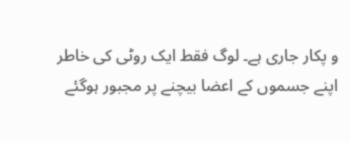و پکار جاری ہے۔ لوگ فقط ایک روٹی کی خاطر اپنے جسموں کے اعضا بیچنے پر مجبور ہوگئے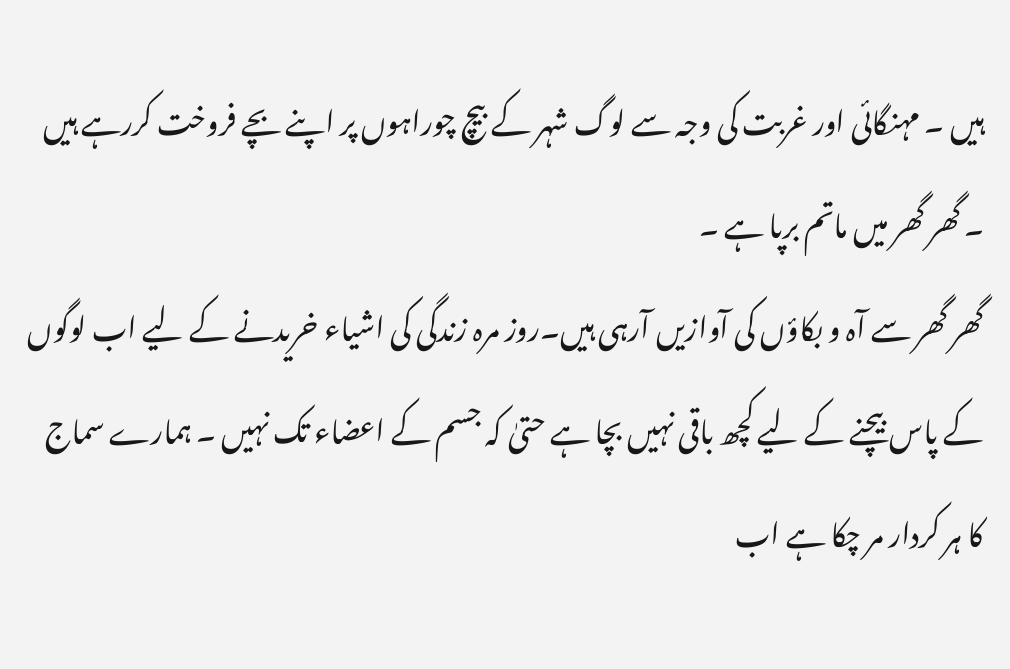ہیں ۔ مہنگائی اور غربت کی وجہ سے لوگ شہر کے بیچ چوراہوں پر اپنے بچے فروخت کررہے ہیں ۔ گھر گھر میں ماتم برپا ہے ۔
گھر گھر سے آہ و بکاؤں کی آوازیں آرہی ہیں۔روز مرہ زندگی کی اشیاء خریدنے کے لیے اب لوگوں کے پاس بیچنے کے لیے کچھ باقی نہیں بچا ہے حتیٰ کہ جسم کے اعضاء تک نہیں ۔ ہمارے سماج کا ہر کردار مر چکا ہے اب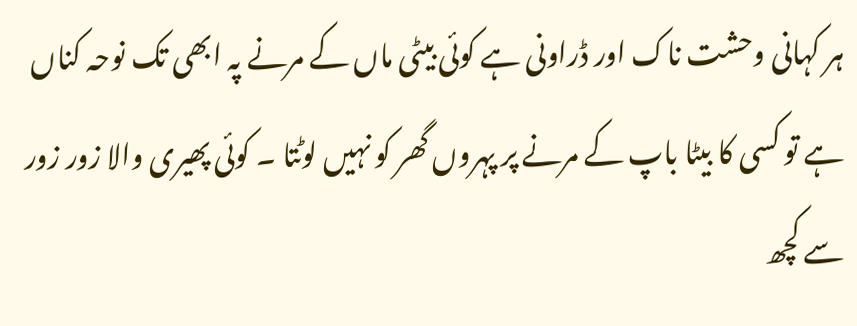ہر کہانی وحشت ناک اور ڈراونی ہے کوئی بیٹی ماں کے مرنے پہ ابھی تک نوحہ کناں ہے تو کسی کا بیٹا باپ کے مرنے پر پہروں گھر کو نہیں لوٹتا ۔ کوئی پھیری والا زور زور سے کچھ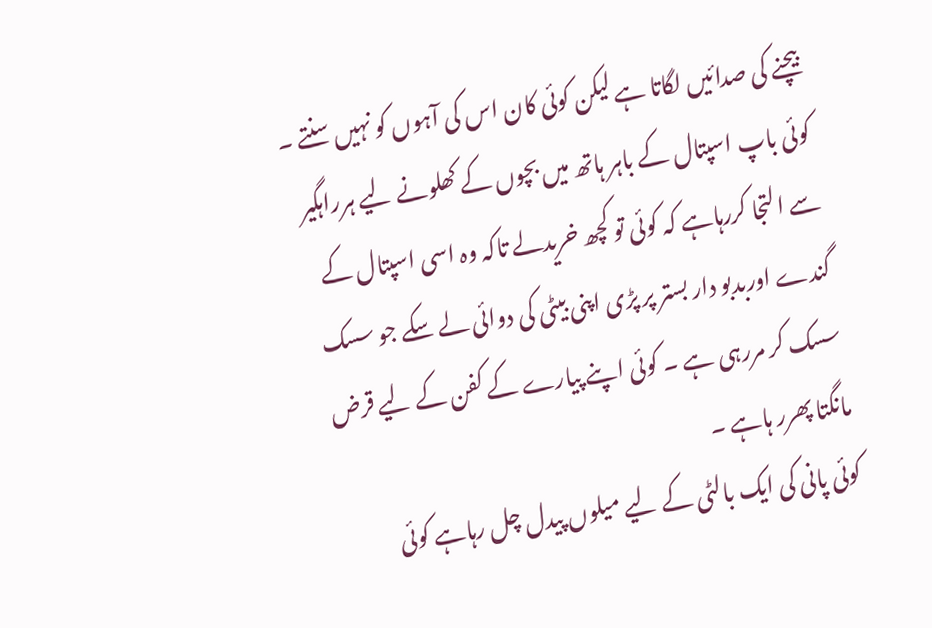بیچنے کی صدائیں لگاتا ہے لیکن کوئی کان اس کی آہوں کو نہیں سنتے ۔ کوئی باپ اسپتال کے باہر ہاتھ میں بچوں کے کھلونے لیے ہرراہگیر سے التجا کررہاہے کہ کوئی تو کچھ خریدلے تاکہ وہ اسی اسپتال کے گندے اوربدبو دار بستر پر پڑی اپنی بیٹی کی دوائی لے سکے جو سسک سسک کر مررہی ہے ۔ کوئی اپنے پیارے کے کفن کے لیے قرض مانگتا پھرر ہاہے ۔
کوئی پانی کی ایک بالٹی کے لیے میلوں پیدل چل رہاہے کوئی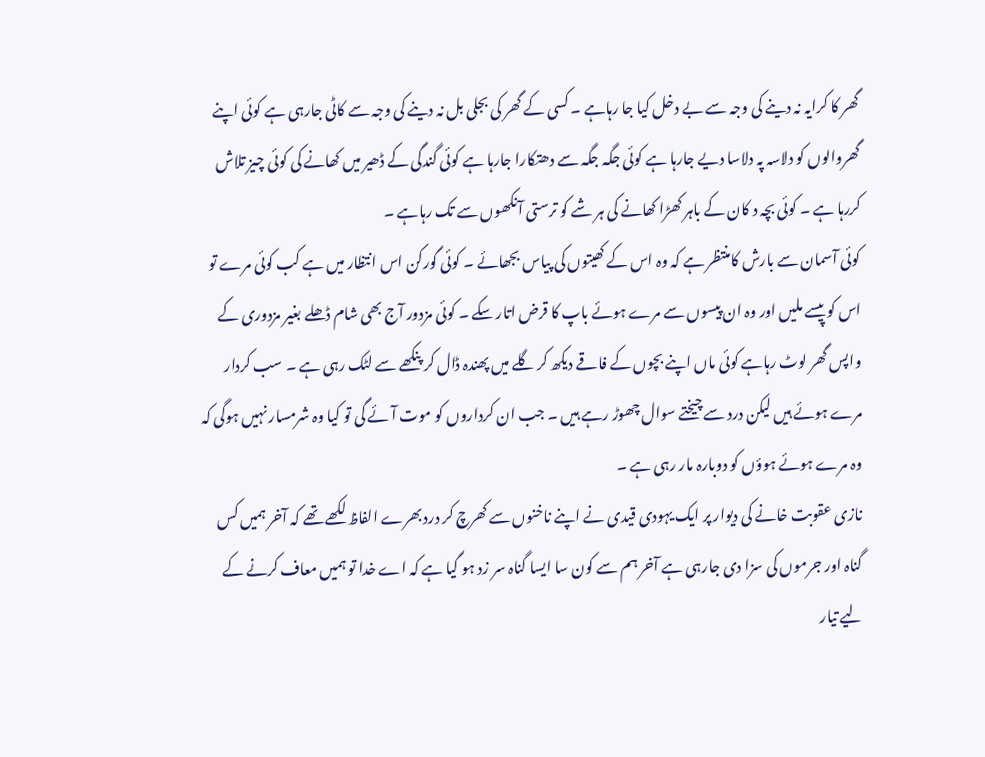گھر کا کرایہ نہ دینے کی وجہ سے بے دخل کیا جا رہاہے ۔ کسی کے گھر کی بجلی بل نہ دینے کی وجہ سے کاٹی جارہی ہے کوئی اپنے گھروالوں کو دلاسہ پہ دلاسا دیے جارہا ہے کوئی جگہ جگہ سے دھتکارا جارہا ہے کوئی گندگی کے ڈھیر میں کھانے کی کوئی چیز تلاش کررہا ہے ۔ کوئی بچہ د کان کے باہر کھڑا کھانے کی ہر شے کو ترستی آنکھوں سے تک رہاہے ۔
کوئی آسمان سے بارش کامنتظر ہے کہ وہ اس کے کھیتوں کی پیاس بجھائے ۔ کوئی گورکن اس انتظار میں ہے کب کوئی مرے تو اس کو پیسے ملیں اور وہ ان پیسوں سے مرے ہوئے باپ کا قرض اتار سکے ۔ کوئی مزدور آج بھی شام ڈھلے بغیر مزدوری کے واپس گھر لوٹ رہاہے کوئی ماں اپنے بچوں کے فاقے دیکھ کر گلے میں پھندہ ڈال کر پنکھے سے لٹک رہی ہے ۔ سب کردار مرے ہوئے ہیں لیکن درد سے چیختے سوال چھوڑ رہے ہیں ۔ جب ان کرداروں کو موت آئے گی تو کیا وہ شرمسار نہیں ہوگی کہ وہ مرے ہوئے ہوؤں کو دوبارہ مار رہی ہے ۔
نازی عقوبت خانے کی دیوار پر ایک یہودی قیدی نے اپنے ناخنوں سے کھرچ کر درد بھرے الفاظ لکھے تھے کہ آخر ہمیں کس گناہ اور جرموں کی سزا دی جارہی ہے آخر ہم سے کون سا ایسا گناہ سر زد ہو گیا ہے کہ اے خدا تو ہمیں معاف کرنے کے لیے تیار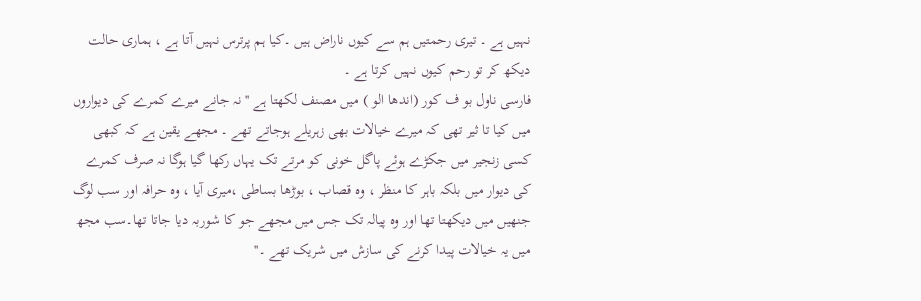نہیں ہے ۔ تیری رحمتیں ہم سے کیوں ناراض ہیں ۔کیا ہم پرترس نہیں آتا ہے ، ہماری حالت دیکھ کر تو رحم کیوں نہیں کرتا ہے ۔
فارسی ناول بو ف کور (اندھا الو ) میں مصنف لکھتا ہے '' نہ جانے میرے کمرے کی دیواروں میں کیا تا ثیر تھی کہ میرے خیالات بھی زہریلے ہوجاتے تھے ۔ مجھے یقین ہے کہ کبھی کسی زنجیر میں جکڑے ہوئے پاگل خونی کو مرتے تک یہاں رکھا گیا ہوگا نہ صرف کمرے کی دیوار میں بلکہ باہر کا منظر ، وہ قصاب ، بوڑھا بساطی ،میری آیا ، وہ حرافہ اور سب لوگ جنھیں میں دیکھتا تھا اور وہ پیالہ تک جس میں مجھے جو کا شوربہ دیا جاتا تھا۔سب مجھ میں یہ خیالات پیدا کرنے کی سازش میں شریک تھے ۔''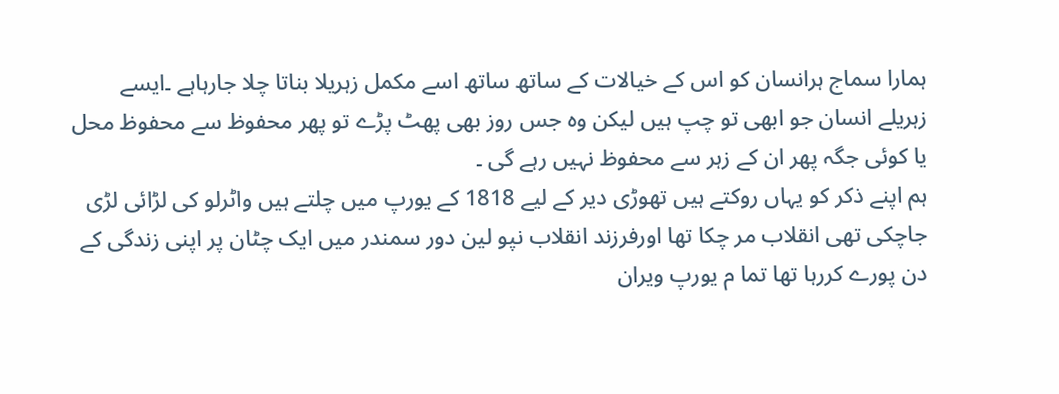ہمارا سماج ہرانسان کو اس کے خیالات کے ساتھ ساتھ اسے مکمل زہریلا بناتا چلا جارہاہے ۔ایسے زہریلے انسان جو ابھی تو چپ ہیں لیکن وہ جس روز بھی پھٹ پڑے تو پھر محفوظ سے محفوظ محل یا کوئی جگہ پھر ان کے زہر سے محفوظ نہیں رہے گی ۔
ہم اپنے ذکر کو یہاں روکتے ہیں تھوڑی دیر کے لیے 1818 کے یورپ میں چلتے ہیں واٹرلو کی لڑائی لڑی جاچکی تھی انقلاب مر چکا تھا اورفرزند انقلاب نپو لین دور سمندر میں ایک چٹان پر اپنی زندگی کے دن پورے کررہا تھا تما م یورپ ویران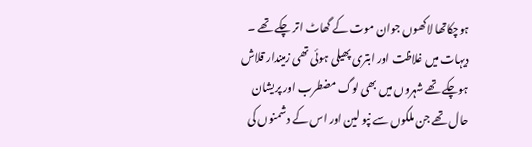ہوچکاتھا لاکھوں جوان موت کے گھاٹ اتر چکے تھے ۔
دیہات میں غلاظت اور ابتری پھیلی ہوئی تھی زمیندار قلاش ہوچکے تھے شہروں میں بھی لوگ مضطرب اور پریشان حال تھے جن ملکوں سے نپو لین اور اس کے دشمنوں کی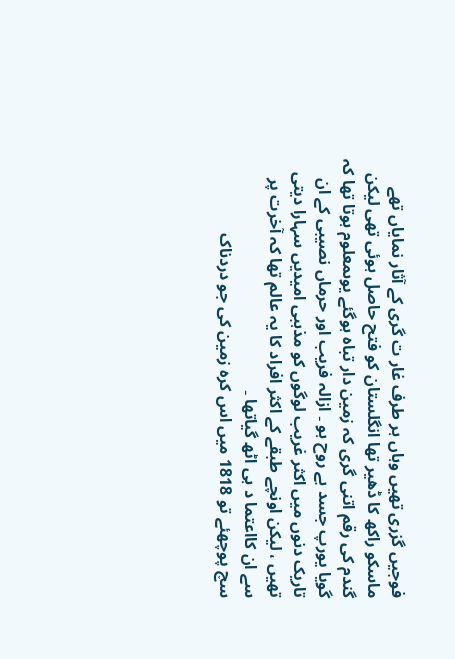فوجیں گزری تھیں وہاں ہر طرف غار ت گری کے آثار نمایاں تھے ماسکو راکھ کا ڈھیر تھا انگلستان کو فتح حاصل ہوئی تھی لیکن گندم کی رقم اتنی گری کہ زمین دار تباہ ہوگئے یوںمعلوم ہوتا تھا کہ گویا یورپ جسد بے روح ہو ۔ ازالہ فریب اور حرماں نصیبی کے ان تاریک دنوں میں اکثر غریب لوگوں کو مذہبی امیدیں سہارا دیتی تھیں ، لیکن اونچے طبقے کے اکثر افراد کا یہ عالم تھا کہ آخرت پر سے ان کااعتما د ہی اٹھ گیاتھا ۔
سچ پوچھئے تو 1818 میں اس کرہ زمین کی جو دردناک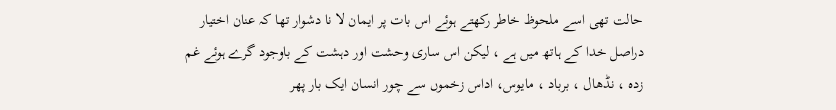حالت تھی اسے ملحوظ خاطر رکھتے ہوئے اس بات پر ایمان لا نا دشوار تھا کہ عنان اختیار دراصل خدا کے ہاتھ میں ہے ، لیکن اس ساری وحشت اور دہشت کے باوجود گرے ہوئے غم زدہ ، نڈھال ، برباد ، مایوس، اداس زخموں سے چور انسان ایک بار پھر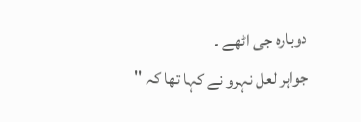دوبارہ جی اٹھے ۔
جواہر لعل نہرو نے کہا تھا کہ ''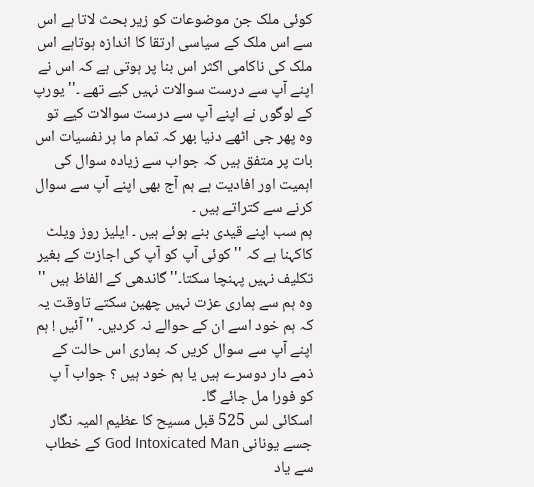کوئی ملک جن موضوعات کو زیر بحث لاتا ہے اس سے اس ملک کے سیاسی ارتقا کا اندازہ ہوتاہے اس ملک کی ناکامی اکثر اس بنا پر ہوتی ہے کہ اس نے اپنے آپ سے درست سوالات نہیں کیے تھے ۔'' یورپ کے لوگوں نے اپنے آپ سے درست سوالات کیے تو وہ پھر جی اٹھے دنیا بھر کہ تمام ما ہر نفسیات اس بات پر متفق ہیں کہ جواب سے زیادہ سوال کی اہمیت اور افادیت ہے ہم آج بھی اپنے آپ سے سوال کرنے سے کتراتے ہیں ۔
ہم سب اپنے قیدی بنے ہوئے ہیں ۔ ایلیز روز ویلٹ کاکہنا ہے کہ '' کوئی آپ کو آپ کی اجازت کے بغیر تکلیف نہیں پہنچا سکتا۔'' گاندھی کے الفاظ ہیں '' وہ ہم سے ہماری عزت نہیں چھین سکتے تاوقت یہ کہ ہم خود اسے ان کے حوالے نہ کردیں۔ '' آئیں ! ہم اپنے آپ سے سوال کریں کہ ہماری اس حالت کے ذمے دار دوسرے ہیں یا ہم خود ہیں ؟ جواب آ پ کو فورا مل جائے گا۔
اسکائی لس 525 قبل مسیح کا عظیم المیہ نگار جسے یونانی God Intoxicated Man کے خطاب سے یاد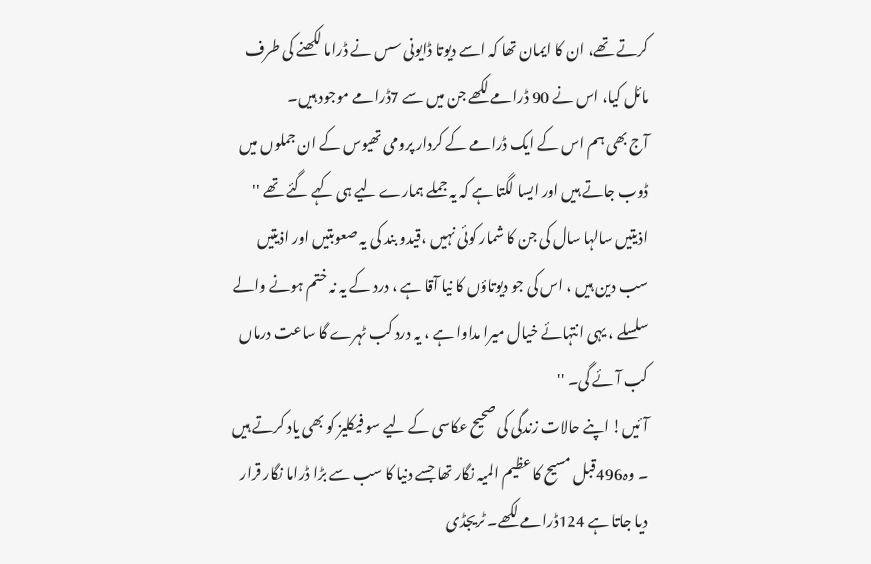کرتے تھے، ان کا ایمان تھا کہ اسے دیوتا ڈایونی سس نے ڈراما لکھنے کی طرف مائل کیا، اس نے 90 ڈرامے لکھے جن میں سے 7ڈرامے موجود ہیں۔
آج بھی ہم اس کے ایک ڈرامے کے کردار پرومی تھیوس کے ان جملوں میں ڈوب جاتے ہیں اور ایسا لگتا ہے کہ یہ جملے ہمارے لیے ہی کہے گئے تھے '' اذیتیں سالہا سال کی جن کا شمار کوئی نہیں ،قیدو بند کی یہ صعوبتیں اور اذیتیں سب دین ہیں ، اس کی جو دیوتاؤں کا نیا آقا ہے ، درد کے یہ نہ ختم ہونے والے سلسلے ، یہی انتہائے خیال میرا مداوا ہے ، یہ درد کب ٹہرے گا ساعت درماں کب آئے گی۔ ''
آئیں! اپنے حالات زندگی کی صحیح عکاسی کے لیے سو فیکلیز کو بھی یاد کرتے ہیں ۔ وہ496قبل مسیح کا عظیم المیہ نگار تھا جسے دنیا کا سب سے بڑا ڈراما نگار قرار دیا جاتا ہے 124ڈرامے لکھے۔ ٹریجڈی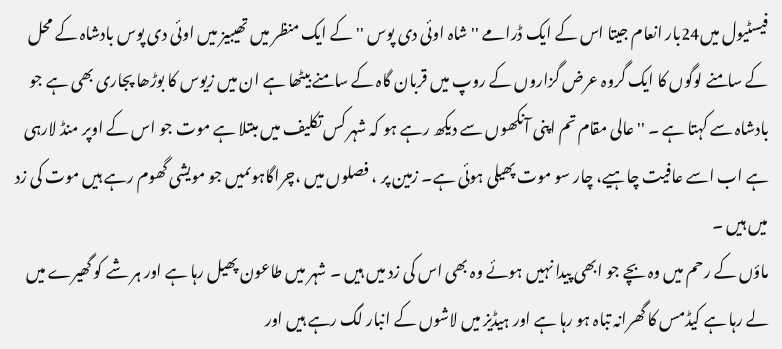فیسٹیول میں24بار انعام جیتا اس کے ایک ڈرامے '' شاہ اوئی دی پوس '' کے ایک منظر میں تھیبیز میں اوئی دی پوس بادشاہ کے محل کے سامنے لوگوں کا ایک گروہ عرض گزاروں کے روپ میں قربان گاہ کے سامنے بیٹھا ہے ان میں زیوس کا بوڑھا پجاری بھی ہے جو بادشاہ سے کہتا ہے ۔ ''عالی مقام تم اپنی آنکھوں سے دیکھ رہے ہو کہ شہر کس تکلیف میں مبتلا ہے موت جو اس کے اوپر منڈ لارہی ہے اب اسے عافیت چاہیے، چار سو موت پھیلی ہوئی ہے۔ زمین پر ، فصلوں میں ،چراگاہوںمیں جو مویشی گھوم رہے ہیں موت کی زد میں ہیں ۔
ماؤں کے رحم میں وہ بچے جو ابھی پیدا نہیں ہوئے وہ بھی اس کی زد میں ہیں ۔ شہر میں طاعون پھیل رہا ہے اور ہر شے کو گھیرے میں لے رہا ہے کیڈمس کا گھرانہ تباہ ہو رہا ہے اور ہیڈیز میں لاشوں کے انبار لگ رہے ہیں اور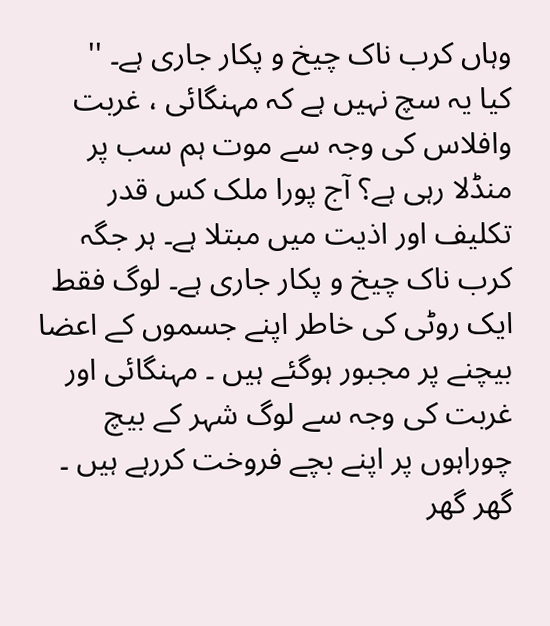وہاں کرب ناک چیخ و پکار جاری ہے۔ ''
کیا یہ سچ نہیں ہے کہ مہنگائی ، غربت وافلاس کی وجہ سے موت ہم سب پر منڈلا رہی ہے؟ آج پورا ملک کس قدر تکلیف اور اذیت میں مبتلا ہے۔ ہر جگہ کرب ناک چیخ و پکار جاری ہے۔ لوگ فقط ایک روٹی کی خاطر اپنے جسموں کے اعضا بیچنے پر مجبور ہوگئے ہیں ۔ مہنگائی اور غربت کی وجہ سے لوگ شہر کے بیچ چوراہوں پر اپنے بچے فروخت کررہے ہیں ۔ گھر گھر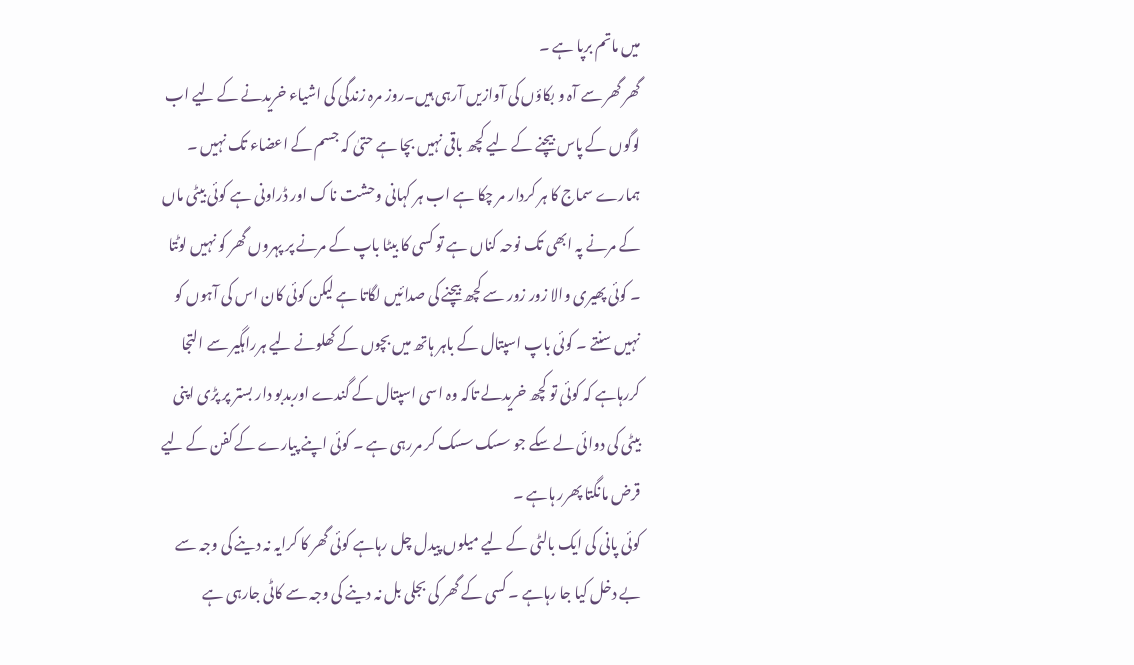میں ماتم برپا ہے ۔
گھر گھر سے آہ و بکاؤں کی آوازیں آرہی ہیں۔روز مرہ زندگی کی اشیاء خریدنے کے لیے اب لوگوں کے پاس بیچنے کے لیے کچھ باقی نہیں بچا ہے حتیٰ کہ جسم کے اعضاء تک نہیں ۔ ہمارے سماج کا ہر کردار مر چکا ہے اب ہر کہانی وحشت ناک اور ڈراونی ہے کوئی بیٹی ماں کے مرنے پہ ابھی تک نوحہ کناں ہے تو کسی کا بیٹا باپ کے مرنے پر پہروں گھر کو نہیں لوٹتا ۔ کوئی پھیری والا زور زور سے کچھ بیچنے کی صدائیں لگاتا ہے لیکن کوئی کان اس کی آہوں کو نہیں سنتے ۔ کوئی باپ اسپتال کے باہر ہاتھ میں بچوں کے کھلونے لیے ہرراہگیر سے التجا کررہاہے کہ کوئی تو کچھ خریدلے تاکہ وہ اسی اسپتال کے گندے اوربدبو دار بستر پر پڑی اپنی بیٹی کی دوائی لے سکے جو سسک سسک کر مررہی ہے ۔ کوئی اپنے پیارے کے کفن کے لیے قرض مانگتا پھرر ہاہے ۔
کوئی پانی کی ایک بالٹی کے لیے میلوں پیدل چل رہاہے کوئی گھر کا کرایہ نہ دینے کی وجہ سے بے دخل کیا جا رہاہے ۔ کسی کے گھر کی بجلی بل نہ دینے کی وجہ سے کاٹی جارہی ہے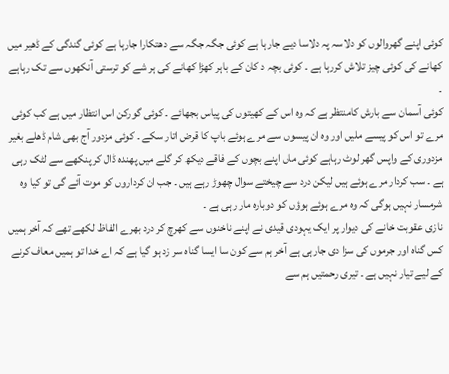کوئی اپنے گھروالوں کو دلاسہ پہ دلاسا دیے جارہا ہے کوئی جگہ جگہ سے دھتکارا جارہا ہے کوئی گندگی کے ڈھیر میں کھانے کی کوئی چیز تلاش کررہا ہے ۔ کوئی بچہ د کان کے باہر کھڑا کھانے کی ہر شے کو ترستی آنکھوں سے تک رہاہے ۔
کوئی آسمان سے بارش کامنتظر ہے کہ وہ اس کے کھیتوں کی پیاس بجھائے ۔ کوئی گورکن اس انتظار میں ہے کب کوئی مرے تو اس کو پیسے ملیں اور وہ ان پیسوں سے مرے ہوئے باپ کا قرض اتار سکے ۔ کوئی مزدور آج بھی شام ڈھلے بغیر مزدوری کے واپس گھر لوٹ رہاہے کوئی ماں اپنے بچوں کے فاقے دیکھ کر گلے میں پھندہ ڈال کر پنکھے سے لٹک رہی ہے ۔ سب کردار مرے ہوئے ہیں لیکن درد سے چیختے سوال چھوڑ رہے ہیں ۔ جب ان کرداروں کو موت آئے گی تو کیا وہ شرمسار نہیں ہوگی کہ وہ مرے ہوئے ہوؤں کو دوبارہ مار رہی ہے ۔
نازی عقوبت خانے کی دیوار پر ایک یہودی قیدی نے اپنے ناخنوں سے کھرچ کر درد بھرے الفاظ لکھے تھے کہ آخر ہمیں کس گناہ اور جرموں کی سزا دی جارہی ہے آخر ہم سے کون سا ایسا گناہ سر زد ہو گیا ہے کہ اے خدا تو ہمیں معاف کرنے کے لیے تیار نہیں ہے ۔ تیری رحمتیں ہم سے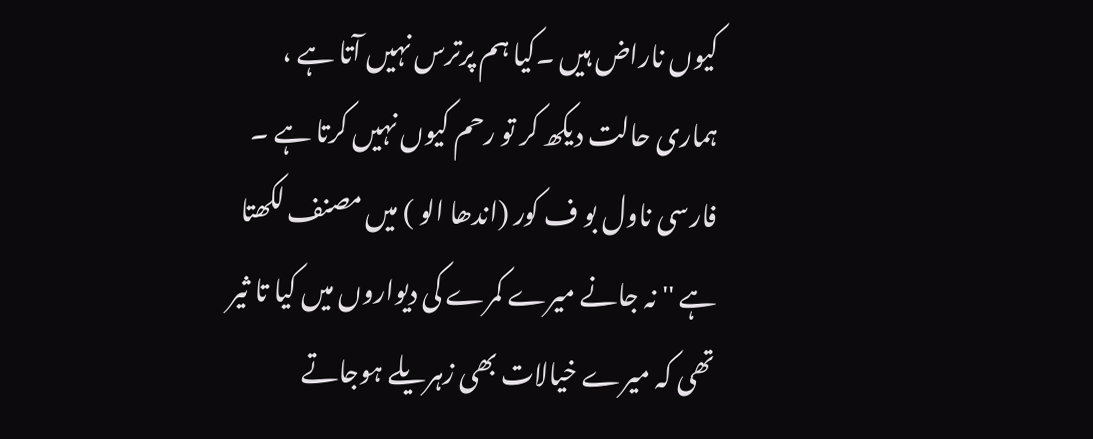کیوں ناراض ہیں ۔کیا ہم پرترس نہیں آتا ہے ، ہماری حالت دیکھ کر تو رحم کیوں نہیں کرتا ہے ۔
فارسی ناول بو ف کور (اندھا الو ) میں مصنف لکھتا ہے '' نہ جانے میرے کمرے کی دیواروں میں کیا تا ثیر تھی کہ میرے خیالات بھی زہریلے ہوجاتے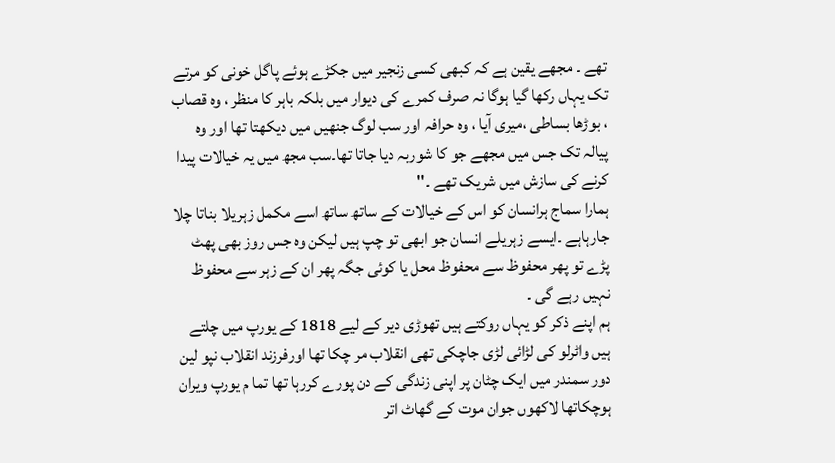تھے ۔ مجھے یقین ہے کہ کبھی کسی زنجیر میں جکڑے ہوئے پاگل خونی کو مرتے تک یہاں رکھا گیا ہوگا نہ صرف کمرے کی دیوار میں بلکہ باہر کا منظر ، وہ قصاب ، بوڑھا بساطی ،میری آیا ، وہ حرافہ اور سب لوگ جنھیں میں دیکھتا تھا اور وہ پیالہ تک جس میں مجھے جو کا شوربہ دیا جاتا تھا۔سب مجھ میں یہ خیالات پیدا کرنے کی سازش میں شریک تھے ۔''
ہمارا سماج ہرانسان کو اس کے خیالات کے ساتھ ساتھ اسے مکمل زہریلا بناتا چلا جارہاہے ۔ایسے زہریلے انسان جو ابھی تو چپ ہیں لیکن وہ جس روز بھی پھٹ پڑے تو پھر محفوظ سے محفوظ محل یا کوئی جگہ پھر ان کے زہر سے محفوظ نہیں رہے گی ۔
ہم اپنے ذکر کو یہاں روکتے ہیں تھوڑی دیر کے لیے 1818 کے یورپ میں چلتے ہیں واٹرلو کی لڑائی لڑی جاچکی تھی انقلاب مر چکا تھا اورفرزند انقلاب نپو لین دور سمندر میں ایک چٹان پر اپنی زندگی کے دن پورے کررہا تھا تما م یورپ ویران ہوچکاتھا لاکھوں جوان موت کے گھاٹ اتر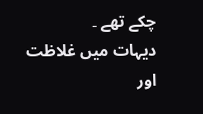چکے تھے ۔
دیہات میں غلاظت اور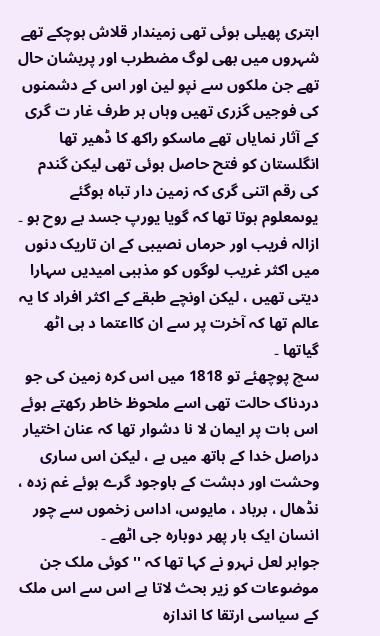ابتری پھیلی ہوئی تھی زمیندار قلاش ہوچکے تھے شہروں میں بھی لوگ مضطرب اور پریشان حال تھے جن ملکوں سے نپو لین اور اس کے دشمنوں کی فوجیں گزری تھیں وہاں ہر طرف غار ت گری کے آثار نمایاں تھے ماسکو راکھ کا ڈھیر تھا انگلستان کو فتح حاصل ہوئی تھی لیکن گندم کی رقم اتنی گری کہ زمین دار تباہ ہوگئے یوںمعلوم ہوتا تھا کہ گویا یورپ جسد بے روح ہو ۔ ازالہ فریب اور حرماں نصیبی کے ان تاریک دنوں میں اکثر غریب لوگوں کو مذہبی امیدیں سہارا دیتی تھیں ، لیکن اونچے طبقے کے اکثر افراد کا یہ عالم تھا کہ آخرت پر سے ان کااعتما د ہی اٹھ گیاتھا ۔
سچ پوچھئے تو 1818 میں اس کرہ زمین کی جو دردناک حالت تھی اسے ملحوظ خاطر رکھتے ہوئے اس بات پر ایمان لا نا دشوار تھا کہ عنان اختیار دراصل خدا کے ہاتھ میں ہے ، لیکن اس ساری وحشت اور دہشت کے باوجود گرے ہوئے غم زدہ ، نڈھال ، برباد ، مایوس، اداس زخموں سے چور انسان ایک بار پھر دوبارہ جی اٹھے ۔
جواہر لعل نہرو نے کہا تھا کہ '' کوئی ملک جن موضوعات کو زیر بحث لاتا ہے اس سے اس ملک کے سیاسی ارتقا کا اندازہ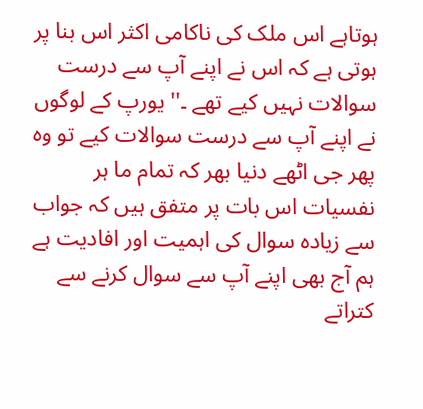ہوتاہے اس ملک کی ناکامی اکثر اس بنا پر ہوتی ہے کہ اس نے اپنے آپ سے درست سوالات نہیں کیے تھے ۔'' یورپ کے لوگوں نے اپنے آپ سے درست سوالات کیے تو وہ پھر جی اٹھے دنیا بھر کہ تمام ما ہر نفسیات اس بات پر متفق ہیں کہ جواب سے زیادہ سوال کی اہمیت اور افادیت ہے ہم آج بھی اپنے آپ سے سوال کرنے سے کتراتے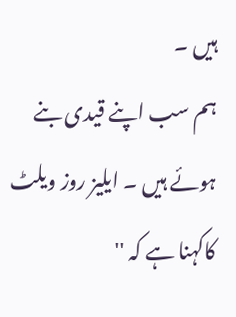ہیں ۔
ہم سب اپنے قیدی بنے ہوئے ہیں ۔ ایلیز روز ویلٹ کاکہنا ہے کہ ''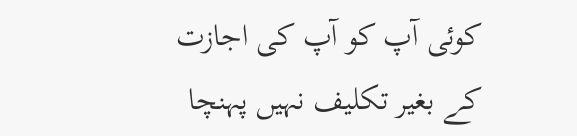کوئی آپ کو آپ کی اجازت کے بغیر تکلیف نہیں پہنچا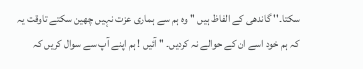سکتا۔'' گاندھی کے الفاظ ہیں '' وہ ہم سے ہماری عزت نہیں چھین سکتے تاوقت یہ کہ ہم خود اسے ان کے حوالے نہ کردیں۔ '' آئیں ! ہم اپنے آپ سے سوال کریں کہ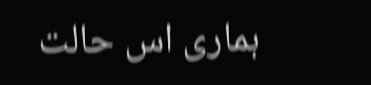ہماری اس حالت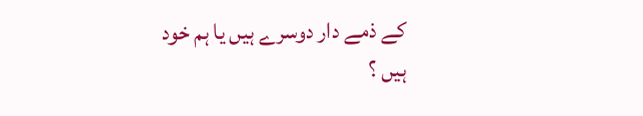کے ذمے دار دوسرے ہیں یا ہم خود ہیں ؟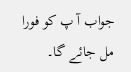جواب آ پ کو فورا مل جائے گا۔